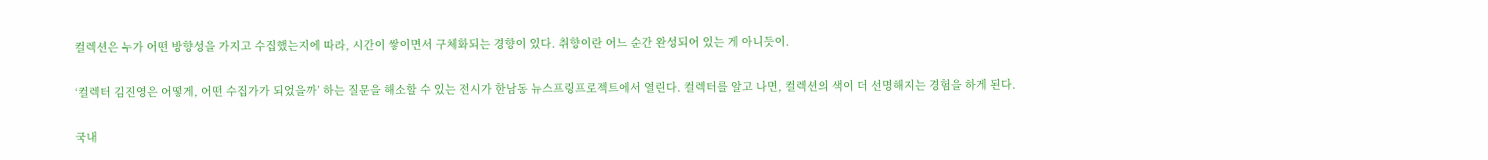컬렉션은 누가 어떤 방향성을 가지고 수집했는지에 따라, 시간이 쌓이면서 구체화되는 경향이 있다. 취향이란 어느 순간 완성되어 있는 게 아니듯이.

‘컬렉터 김진영은 어떻게, 어떤 수집가가 되었을까’ 하는 질문을 해소할 수 있는 전시가 한남동 뉴스프링프로젝트에서 열린다. 컬렉터를 알고 나면, 컬렉션의 색이 더 선명해지는 경험을 하게 된다.

국내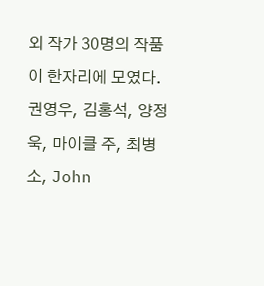외 작가 30명의 작품이 한자리에 모였다. 권영우, 김홍석, 양정욱, 마이클 주, 최병소, John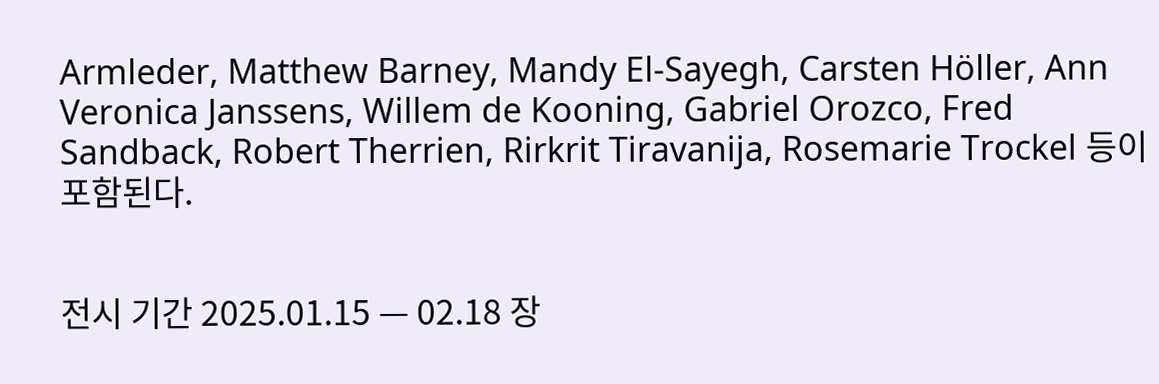Armleder, Matthew Barney, Mandy El-Sayegh, Carsten Höller, Ann Veronica Janssens, Willem de Kooning, Gabriel Orozco, Fred Sandback, Robert Therrien, Rirkrit Tiravanija, Rosemarie Trockel 등이 포함된다.


전시 기간 2025.01.15 — 02.18 장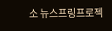소 뉴스프링프로젝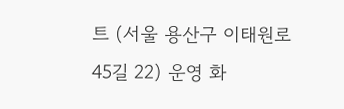트 (서울 용산구 이태원로 45길 22) 운영 화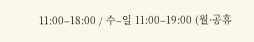11:00–18:00 / 수–일 11:00–19:00 (월·공휴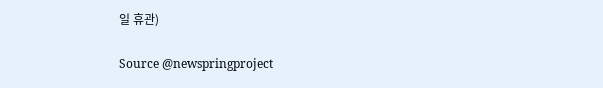일 휴관)

Source @newspringproject